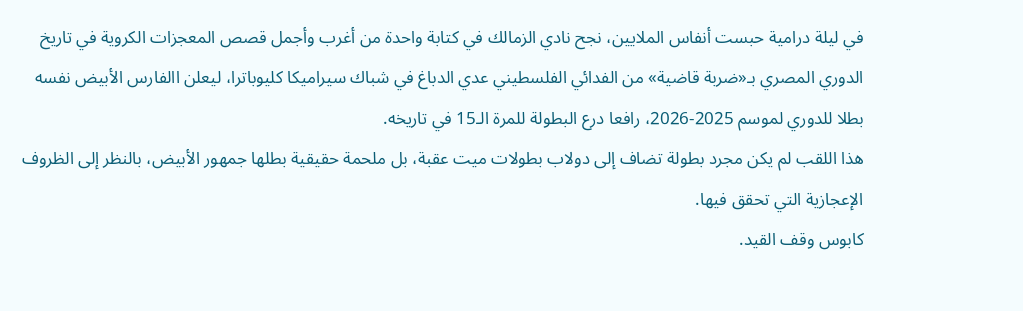في ليلة درامية حبست أنفاس الملايين، نجح نادي الزمالك في كتابة واحدة من أغرب وأجمل قصص المعجزات الكروية في تاريخ الدوري المصري بـ«ضربة قاضية» من الفدائي الفلسطيني عدي الدباغ في شباك سيراميكا كليوباترا، ليعلن االفارس الأبيض نفسه بطلا للدوري لموسم 2025-2026، رافعا درع البطولة للمرة الـ15 في تاريخه.
هذا اللقب لم يكن مجرد بطولة تضاف إلى دولاب بطولات ميت عقبة، بل ملحمة حقيقية بطلها جمهور الأبيض، بالنظر إلى الظروف الإعجازية التي تحقق فيها.
كابوس وقف القيد.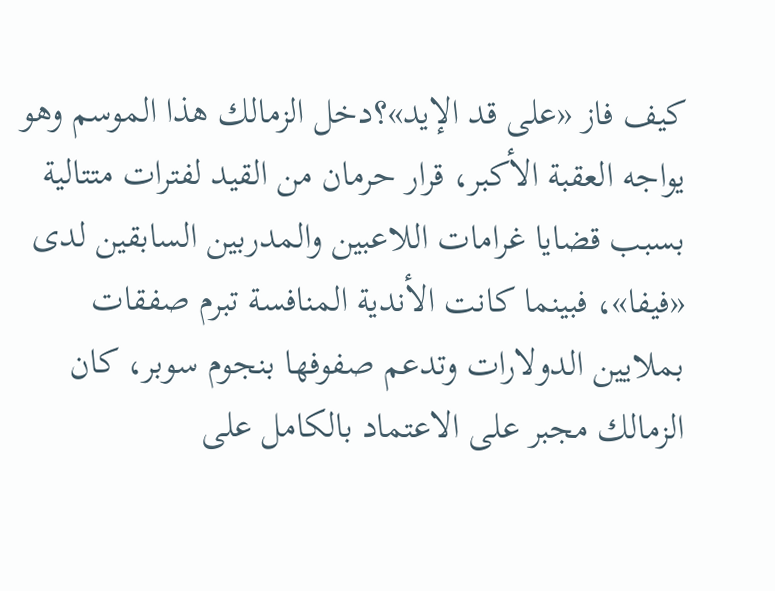كيف فاز «على قد الإيد»؟دخل الزمالك هذا الموسم وهو يواجه العقبة الأكبر، قرار حرمان من القيد لفترات متتالية بسبب قضايا غرامات اللاعبين والمدربين السابقين لدى «فيفا»، فبينما كانت الأندية المنافسة تبرم صفقات بملايين الدولارات وتدعم صفوفها بنجوم سوبر، كان الزمالك مجبر على الاعتماد بالكامل على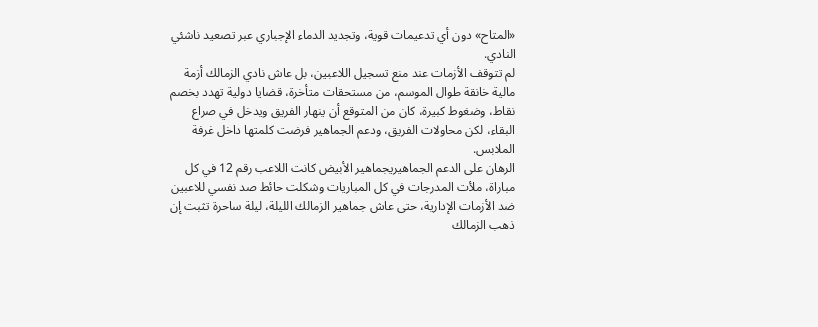«المتاح» دون أي تدعيمات قوية، وتجديد الدماء الإجباري عبر تصعيد ناشئي النادي.
لم تتوقف الأزمات عند منع تسجيل اللاعبين، بل عاش نادي الزمالك أزمة مالية خانقة طوال الموسم، من مستحقات متأخرة، قضايا دولية تهدد بخصم نقاط، وضغوط كبيرة، كان من المتوقع أن ينهار الفريق ويدخل في صراع البقاء، لكن محاولات الفريق، ودعم الجماهير فرضت كلمتها داخل غرفة الملابس.
الرهان على الدعم الجماهيريجماهير الأبيض كانت اللاعب رقم 12 في كل مباراة، ملأت المدرجات في كل المباريات وشكلت حائط صد نفسي للاعبين ضد الأزمات الإدارية، حتى عاش جماهير الزمالك الليلة، ليلة ساحرة تثبت إن ذهب الزمالك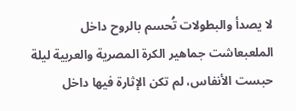لا يصدأ والبطولات تُحسم بالروح داخل الملعبعاشت جماهير الكرة المصرية والعربية ليلة حبست الأنفاس، لم تكن الإثارة فيها داخل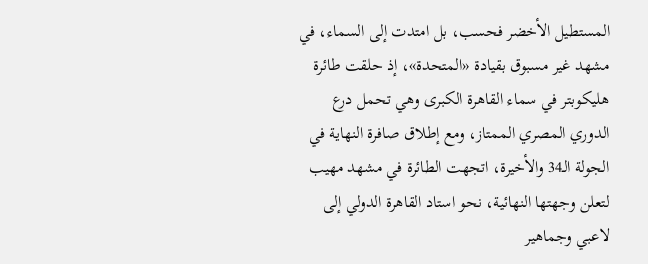المستطيل الأخضر فحسب، بل امتدت إلى السماء، في مشهد غير مسبوق بقيادة «المتحدة»، إذ حلقت طائرة هليكوبتر في سماء القاهرة الكبرى وهي تحمل درع الدوري المصري الممتاز، ومع إطلاق صافرة النهاية في الجولة الـ34 والأخيرة، اتجهت الطائرة في مشهد مهيب لتعلن وجهتها النهائية، نحو استاد القاهرة الدولي إلى لاعبي وجماهير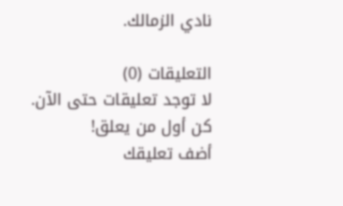نادي الزمالك.

التعليقات (0)
لا توجد تعليقات حتى الآن. كن أول من يعلق!
أضف تعليقك